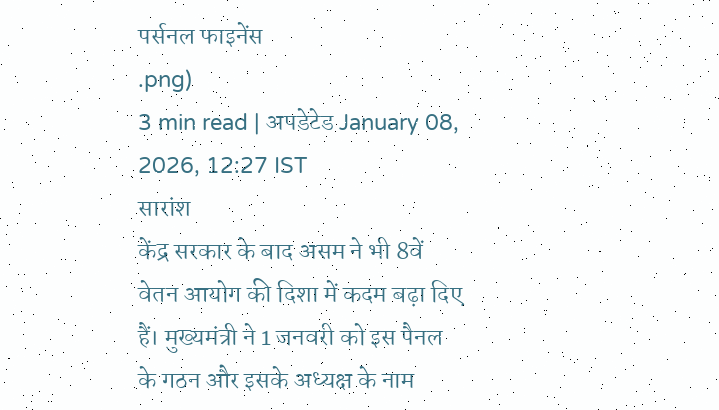पर्सनल फाइनेंस
.png)
3 min read | अपडेटेड January 08, 2026, 12:27 IST
सारांश
केंद्र सरकार के बाद असम ने भी 8वें वेतन आयोग की दिशा में कदम बढ़ा दिए हैं। मुख्यमंत्री ने 1 जनवरी को इस पैनल के गठन और इसके अध्यक्ष के नाम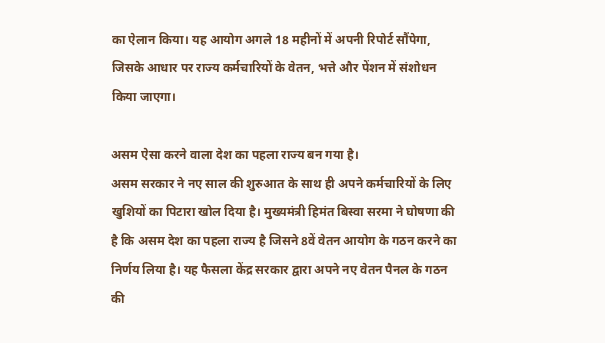का ऐलान किया। यह आयोग अगले 18 महीनों में अपनी रिपोर्ट सौंपेगा, जिसके आधार पर राज्य कर्मचारियों के वेतन, भत्ते और पेंशन में संशोधन किया जाएगा।

असम ऐसा करने वाला देश का पहला राज्य बन गया है।
असम सरकार ने नए साल की शुरुआत के साथ ही अपने कर्मचारियों के लिए खुशियों का पिटारा खोल दिया है। मुख्यमंत्री हिमंत बिस्वा सरमा ने घोषणा की है कि असम देश का पहला राज्य है जिसने 8वें वेतन आयोग के गठन करने का निर्णय लिया है। यह फैसला केंद्र सरकार द्वारा अपने नए वेतन पैनल के गठन की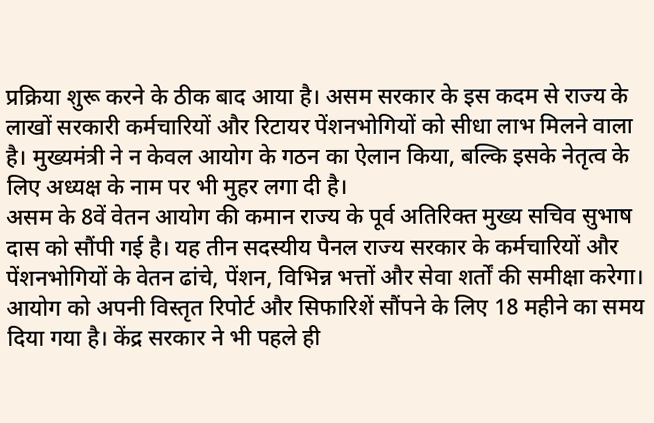प्रक्रिया शुरू करने के ठीक बाद आया है। असम सरकार के इस कदम से राज्य के लाखों सरकारी कर्मचारियों और रिटायर पेंशनभोगियों को सीधा लाभ मिलने वाला है। मुख्यमंत्री ने न केवल आयोग के गठन का ऐलान किया, बल्कि इसके नेतृत्व के लिए अध्यक्ष के नाम पर भी मुहर लगा दी है।
असम के 8वें वेतन आयोग की कमान राज्य के पूर्व अतिरिक्त मुख्य सचिव सुभाष दास को सौंपी गई है। यह तीन सदस्यीय पैनल राज्य सरकार के कर्मचारियों और पेंशनभोगियों के वेतन ढांचे, पेंशन, विभिन्न भत्तों और सेवा शर्तों की समीक्षा करेगा। आयोग को अपनी विस्तृत रिपोर्ट और सिफारिशें सौंपने के लिए 18 महीने का समय दिया गया है। केंद्र सरकार ने भी पहले ही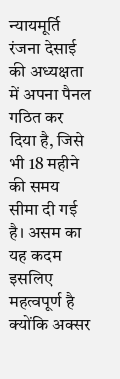न्यायमूर्ति रंजना देसाई की अध्यक्षता में अपना पैनल गठित कर दिया है, जिसे भी 18 महीने की समय सीमा दी गई है। असम का यह कदम इसलिए महत्वपूर्ण है क्योंकि अक्सर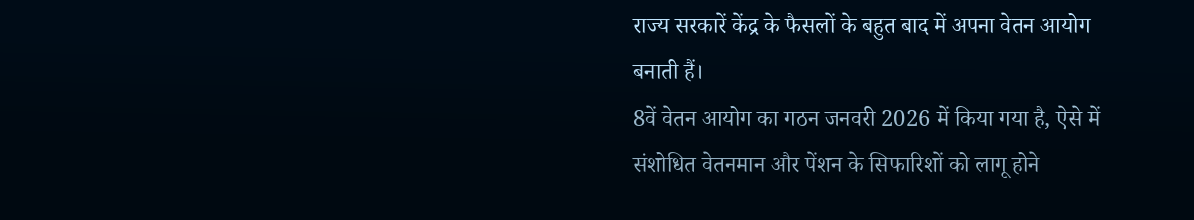राज्य सरकारें केंद्र के फैसलों के बहुत बाद में अपना वेतन आयोग बनाती हैं।
8वें वेतन आयोग का गठन जनवरी 2026 में किया गया है, ऐसे में संशोधित वेतनमान और पेंशन के सिफारिशों को लागू होने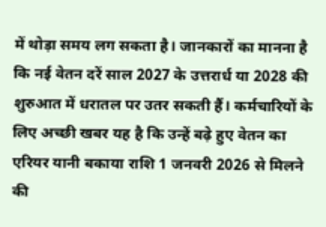में थोड़ा समय लग सकता है। जानकारों का मानना है कि नई वेतन दरें साल 2027 के उत्तरार्ध या 2028 की शुरुआत में धरातल पर उतर सकती हैं। कर्मचारियों के लिए अच्छी खबर यह है कि उन्हें बढ़े हुए वेतन का एरियर यानी बकाया राशि 1 जनवरी 2026 से मिलने की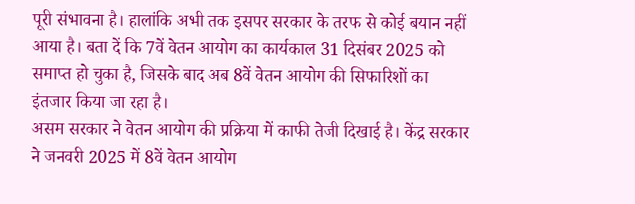पूरी संभावना है। हालांकि अभी तक इसपर सरकार के तरफ से कोई बयान नहीं आया है। बता दें कि 7वें वेतन आयोग का कार्यकाल 31 दिसंबर 2025 को समाप्त हो चुका है, जिसके बाद अब 8वें वेतन आयोग की सिफारिशों का इंतजार किया जा रहा है।
असम सरकार ने वेतन आयोग की प्रक्रिया में काफी तेजी दिखाई है। केंद्र सरकार ने जनवरी 2025 में 8वें वेतन आयोग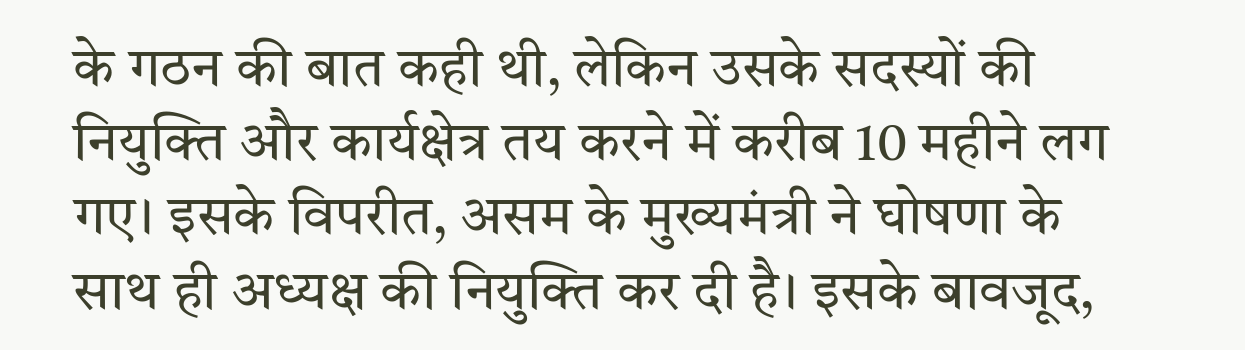के गठन की बात कही थी, लेकिन उसके सदस्यों की नियुक्ति और कार्यक्षेत्र तय करने में करीब 10 महीने लग गए। इसके विपरीत, असम के मुख्यमंत्री ने घोषणा के साथ ही अध्यक्ष की नियुक्ति कर दी है। इसके बावजूद,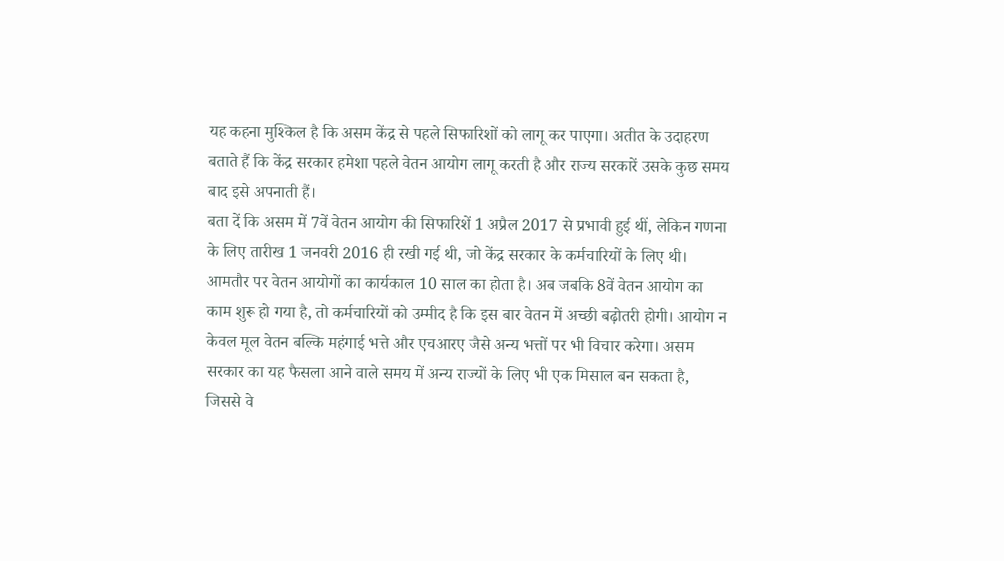यह कहना मुश्किल है कि असम केंद्र से पहले सिफारिशों को लागू कर पाएगा। अतीत के उदाहरण बताते हैं कि केंद्र सरकार हमेशा पहले वेतन आयोग लागू करती है और राज्य सरकारें उसके कुछ समय बाद इसे अपनाती हैं।
बता दें कि असम में 7वें वेतन आयोग की सिफारिशें 1 अप्रैल 2017 से प्रभावी हुई थीं, लेकिन गणना के लिए तारीख 1 जनवरी 2016 ही रखी गई थी, जो केंद्र सरकार के कर्मचारियों के लिए थी। आमतौर पर वेतन आयोगों का कार्यकाल 10 साल का होता है। अब जबकि 8वें वेतन आयोग का काम शुरू हो गया है, तो कर्मचारियों को उम्मीद है कि इस बार वेतन में अच्छी बढ़ोतरी होगी। आयोग न केवल मूल वेतन बल्कि महंगाई भत्ते और एचआरए जैसे अन्य भत्तों पर भी विचार करेगा। असम सरकार का यह फैसला आने वाले समय में अन्य राज्यों के लिए भी एक मिसाल बन सकता है, जिससे वे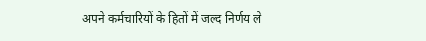अपने कर्मचारियों के हितों में जल्द निर्णय ले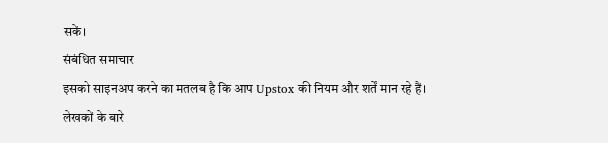सकें।
संबंधित समाचार
इसको साइनअप करने का मतलब है कि आप Upstox की नियम और शर्तें मान रहे हैं।
लेखकों के बारे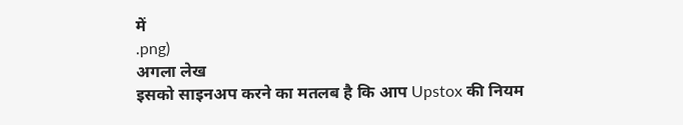में
.png)
अगला लेख
इसको साइनअप करने का मतलब है कि आप Upstox की नियम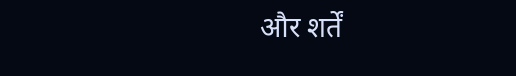और शर्तें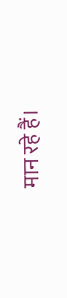मान रहे हैं।